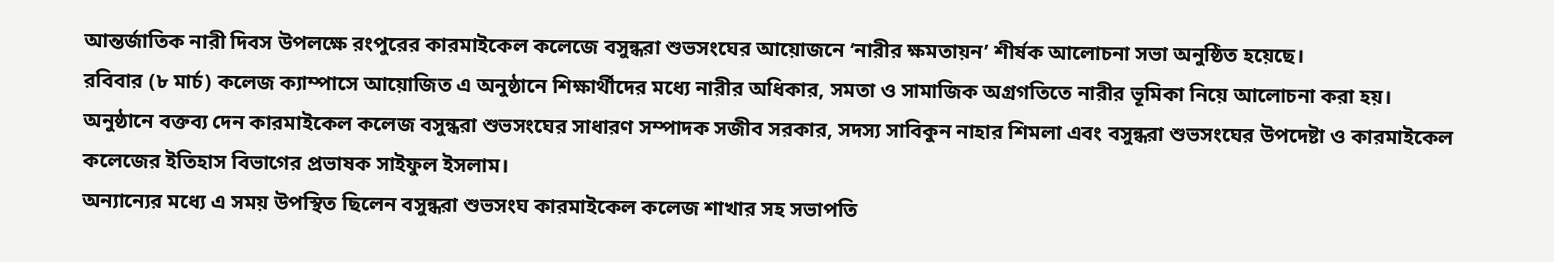আন্তর্জাতিক নারী দিবস উপলক্ষে রংপুরের কারমাইকেল কলেজে বসুন্ধরা শুভসংঘের আয়োজনে ‘নারীর ক্ষমতায়ন’ শীর্ষক আলোচনা সভা অনুষ্ঠিত হয়েছে।
রবিবার (৮ মার্চ) কলেজ ক্যাম্পাসে আয়োজিত এ অনুষ্ঠানে শিক্ষার্থীদের মধ্যে নারীর অধিকার, সমতা ও সামাজিক অগ্রগতিতে নারীর ভূমিকা নিয়ে আলোচনা করা হয়।
অনুষ্ঠানে বক্তব্য দেন কারমাইকেল কলেজ বসুন্ধরা শুভসংঘের সাধারণ সম্পাদক সজীব সরকার, সদস্য সাবিকুন নাহার শিমলা এবং বসুন্ধরা শুভসংঘের উপদেষ্টা ও কারমাইকেল কলেজের ইতিহাস বিভাগের প্রভাষক সাইফুল ইসলাম।
অন্যান্যের মধ্যে এ সময় উপস্থিত ছিলেন বসুন্ধরা শুভসংঘ কারমাইকেল কলেজ শাখার সহ সভাপতি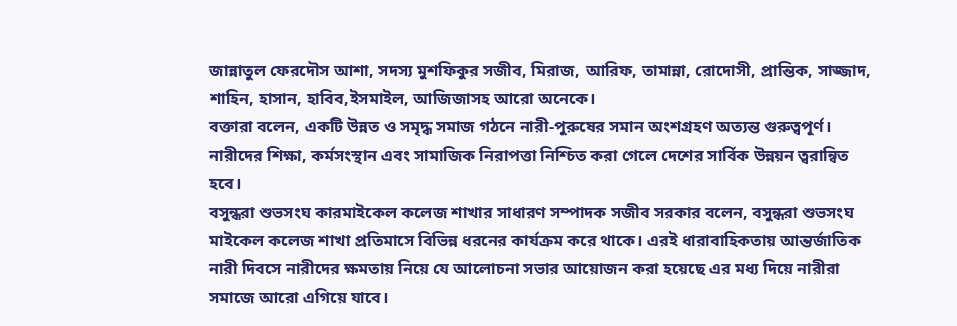জান্নাতুল ফেরদৌস আশা, সদস্য মুশফিকুর সজীব, মিরাজ, আরিফ, তামান্না, রোদোসী, প্রান্তিক, সাজ্জাদ, শাহিন, হাসান, হাবিব,ইসমাইল, আজিজাসহ আরো অনেকে।
বক্তারা বলেন, একটি উন্নত ও সমৃদ্ধ সমাজ গঠনে নারী-পুরুষের সমান অংশগ্রহণ অত্যন্ত গুরুত্বপূর্ণ। নারীদের শিক্ষা, কর্মসংস্থান এবং সামাজিক নিরাপত্তা নিশ্চিত করা গেলে দেশের সার্বিক উন্নয়ন ত্বরান্বিত হবে।
বসুন্ধরা শুভসংঘ কারমাইকেল কলেজ শাখার সাধারণ সম্পাদক সজীব সরকার বলেন, বসুন্ধরা শুভসংঘ মাইকেল কলেজ শাখা প্রতিমাসে বিভিন্ন ধরনের কার্যক্রম করে থাকে। এরই ধারাবাহিকতায় আন্তর্জাতিক নারী দিবসে নারীদের ক্ষমতায় নিয়ে যে আলোচনা সভার আয়োজন করা হয়েছে এর মধ্য দিয়ে নারীরা সমাজে আরো এগিয়ে যাবে।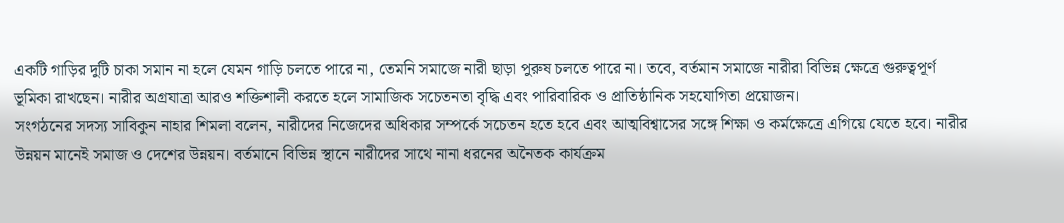একটি গাড়ির দুটি চাকা সমান না হলে যেমন গাড়ি চলতে পারে না, তেমনি সমাজে নারী ছাড়া পুরুষ চলতে পারে না। তবে, বর্তমান সমাজে নারীরা বিভিন্ন ক্ষেত্রে গুরুত্বপূর্ণ ভূমিকা রাখছেন। নারীর অগ্রযাত্রা আরও শক্তিশালী করতে হলে সামাজিক সচেতনতা বৃদ্ধি এবং পারিবারিক ও প্রাতিষ্ঠানিক সহযোগিতা প্রয়োজন।
সংগঠনের সদস্য সাবিকুন নাহার শিমলা বলেন, নারীদের নিজেদের অধিকার সম্পর্কে সচেতন হতে হবে এবং আত্মবিশ্বাসের সঙ্গে শিক্ষা ও কর্মক্ষেত্রে এগিয়ে যেতে হবে। নারীর উন্নয়ন মানেই সমাজ ও দেশের উন্নয়ন। বর্তমানে বিভিন্ন স্থানে নারীদের সাথে নানা ধরনের অনৈতক কার্যক্রম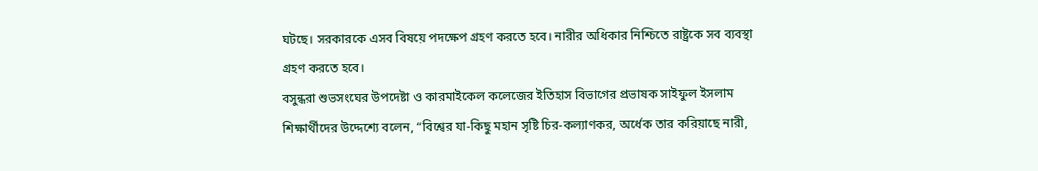ঘটছে। সরকারকে এসব বিষয়ে পদক্ষেপ গ্রহণ করতে হবে। নারীর অধিকার নিশ্চিতে রাষ্ট্রকে সব ব্যবস্থা গ্রহণ করতে হবে।
বসুন্ধরা শুভসংঘের উপদেষ্টা ও কারমাইকেল কলেজের ইতিহাস বিভাগের প্রভাষক সাইফুল ইসলাম শিক্ষার্থীদের উদ্দেশ্যে বলেন, “বিশ্বের যা-কিছু মহান সৃষ্টি চির-কল্যাণকর, অর্ধেক তার করিয়াছে নারী,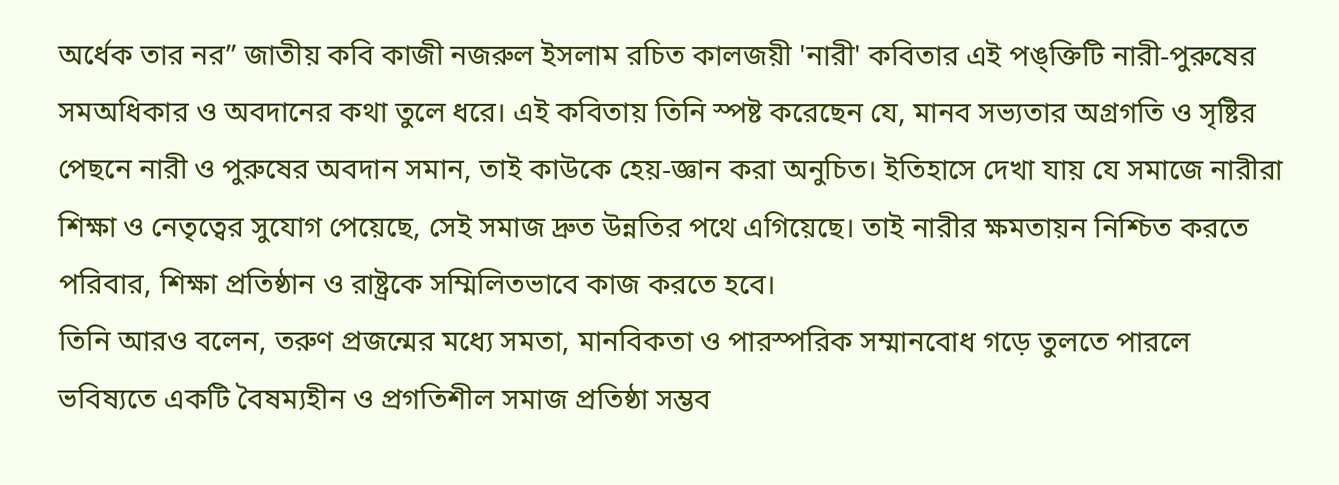অর্ধেক তার নর” জাতীয় কবি কাজী নজরুল ইসলাম রচিত কালজয়ী 'নারী' কবিতার এই পঙ্ক্তিটি নারী-পুরুষের সমঅধিকার ও অবদানের কথা তুলে ধরে। এই কবিতায় তিনি স্পষ্ট করেছেন যে, মানব সভ্যতার অগ্রগতি ও সৃষ্টির পেছনে নারী ও পুরুষের অবদান সমান, তাই কাউকে হেয়-জ্ঞান করা অনুচিত। ইতিহাসে দেখা যায় যে সমাজে নারীরা শিক্ষা ও নেতৃত্বের সুযোগ পেয়েছে, সেই সমাজ দ্রুত উন্নতির পথে এগিয়েছে। তাই নারীর ক্ষমতায়ন নিশ্চিত করতে পরিবার, শিক্ষা প্রতিষ্ঠান ও রাষ্ট্রকে সম্মিলিতভাবে কাজ করতে হবে।
তিনি আরও বলেন, তরুণ প্রজন্মের মধ্যে সমতা, মানবিকতা ও পারস্পরিক সম্মানবোধ গড়ে তুলতে পারলে ভবিষ্যতে একটি বৈষম্যহীন ও প্রগতিশীল সমাজ প্রতিষ্ঠা সম্ভব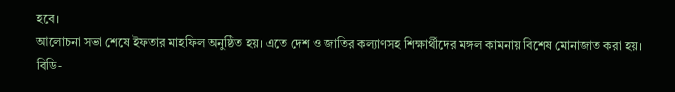হবে।
আলোচনা সভা শেষে ইফতার মাহফিল অনুষ্ঠিত হয়। এতে দেশ ও জাতির কল্যাণসহ শিক্ষার্থীদের মঙ্গল কামনায় বিশেষ মোনাজাত করা হয়।
বিডি-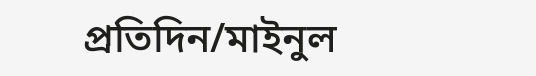প্রতিদিন/মাইনুল